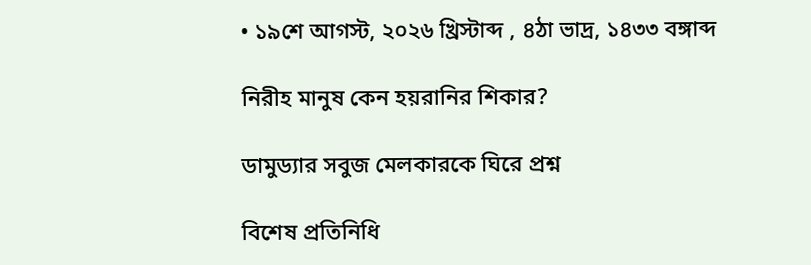• ১৯শে আগস্ট, ২০২৬ খ্রিস্টাব্দ , ৪ঠা ভাদ্র, ১৪৩৩ বঙ্গাব্দ

নিরীহ মানুষ কেন হয়রানির শিকার?

ডামুড্যার সবুজ মেলকারকে ঘিরে প্রশ্ন

বিশেষ প্রতিনিধি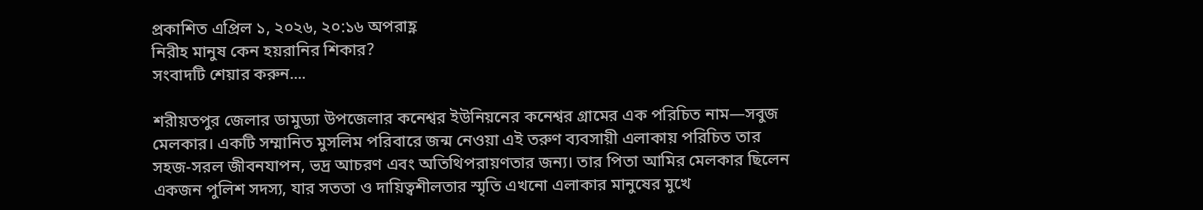প্রকাশিত এপ্রিল ১, ২০২৬, ২০:১৬ অপরাহ্ণ
নিরীহ মানুষ কেন হয়রানির শিকার?
সংবাদটি শেয়ার করুন....

শরীয়তপুর জেলার ডামুড্যা উপজেলার কনেশ্বর ইউনিয়নের কনেশ্বর গ্রামের এক পরিচিত নাম—সবুজ মেলকার। একটি সম্মানিত মুসলিম পরিবারে জন্ম নেওয়া এই তরুণ ব্যবসায়ী এলাকায় পরিচিত তার সহজ-সরল জীবনযাপন, ভদ্র আচরণ এবং অতিথিপরায়ণতার জন্য। তার পিতা আমির মেলকার ছিলেন একজন পুলিশ সদস্য, যার সততা ও দায়িত্বশীলতার স্মৃতি এখনো এলাকার মানুষের মুখে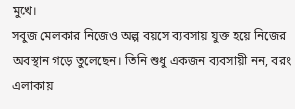মুখে।
সবুজ মেলকার নিজেও অল্প বয়সে ব্যবসায় যুক্ত হয়ে নিজের অবস্থান গড়ে তুলেছেন। তিনি শুধু একজন ব্যবসায়ী নন, বরং এলাকায়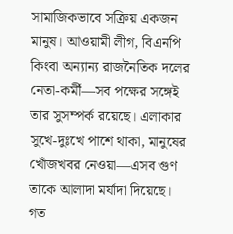সামাজিকভাবে সক্রিয় একজন মানুষ। আওয়ামী লীগ, বিএনপি কিংবা অন্যান্য রাজনৈতিক দলের নেতা-কর্মী—সব পক্ষের সঙ্গেই তার সুসম্পর্ক রয়েছে। এলাকার সুখে-দুঃখে পাশে থাকা, মানুষের খোঁজখবর নেওয়া—এসব গুণ তাকে আলাদা মর্যাদা দিয়েছে।
গত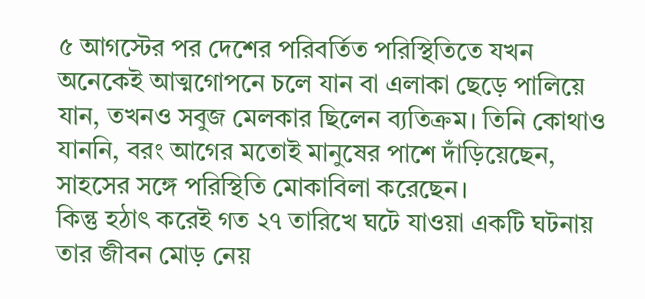৫ আগস্টের পর দেশের পরিবর্তিত পরিস্থিতিতে যখন অনেকেই আত্মগোপনে চলে যান বা এলাকা ছেড়ে পালিয়ে যান, তখনও সবুজ মেলকার ছিলেন ব্যতিক্রম। তিনি কোথাও যাননি, বরং আগের মতোই মানুষের পাশে দাঁড়িয়েছেন, সাহসের সঙ্গে পরিস্থিতি মোকাবিলা করেছেন।
কিন্তু হঠাৎ করেই গত ২৭ তারিখে ঘটে যাওয়া একটি ঘটনায় তার জীবন মোড় নেয়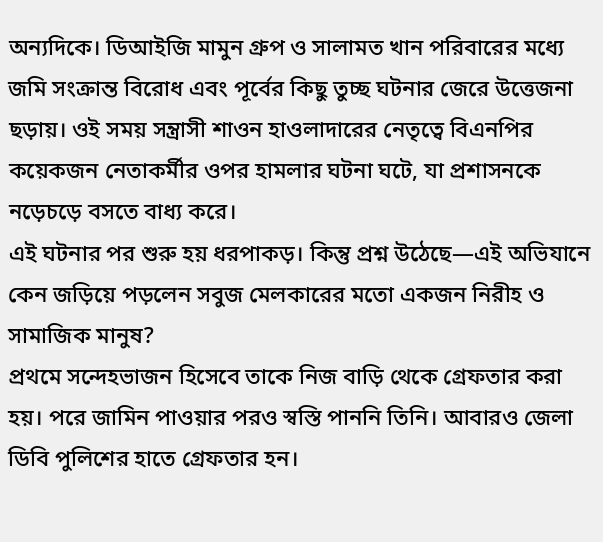অন্যদিকে। ডিআইজি মামুন গ্রুপ ও সালামত খান পরিবারের মধ্যে জমি সংক্রান্ত বিরোধ এবং পূর্বের কিছু তুচ্ছ ঘটনার জেরে উত্তেজনা ছড়ায়। ওই সময় সন্ত্রাসী শাওন হাওলাদারের নেতৃত্বে বিএনপির কয়েকজন নেতাকর্মীর ওপর হামলার ঘটনা ঘটে, যা প্রশাসনকে নড়েচড়ে বসতে বাধ্য করে।
এই ঘটনার পর শুরু হয় ধরপাকড়। কিন্তু প্রশ্ন উঠেছে—এই অভিযানে কেন জড়িয়ে পড়লেন সবুজ মেলকারের মতো একজন নিরীহ ও সামাজিক মানুষ?
প্রথমে সন্দেহভাজন হিসেবে তাকে নিজ বাড়ি থেকে গ্রেফতার করা হয়। পরে জামিন পাওয়ার পরও স্বস্তি পাননি তিনি। আবারও জেলা ডিবি পুলিশের হাতে গ্রেফতার হন।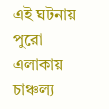এই ঘটনায় পুরো এলাকায় চাঞ্চল্য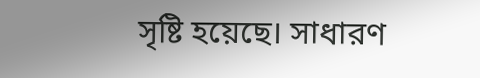সৃষ্টি হয়েছে। সাধারণ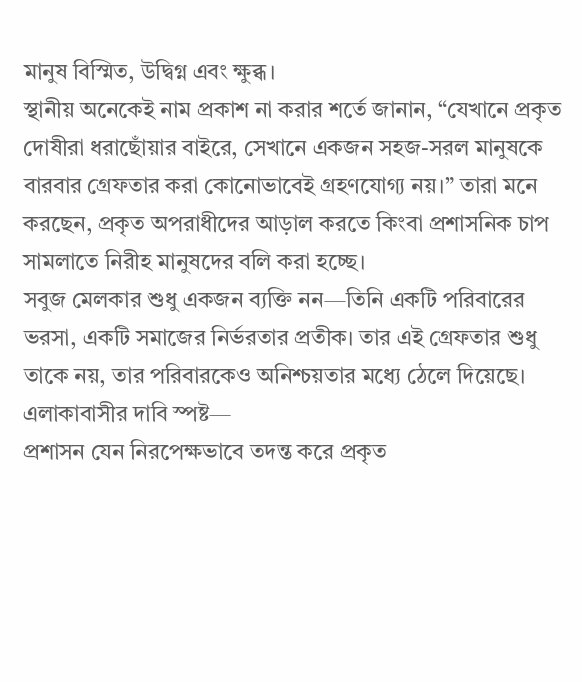মানুষ বিস্মিত, উদ্বিগ্ন এবং ক্ষুব্ধ।
স্থানীয় অনেকেই নাম প্রকাশ না করার শর্তে জানান, “যেখানে প্রকৃত দোষীরা ধরাছোঁয়ার বাইরে, সেখানে একজন সহজ-সরল মানুষকে বারবার গ্রেফতার করা কোনোভাবেই গ্রহণযোগ্য নয়।” তারা মনে করছেন, প্রকৃত অপরাধীদের আড়াল করতে কিংবা প্রশাসনিক চাপ সামলাতে নিরীহ মানুষদের বলি করা হচ্ছে।
সবুজ মেলকার শুধু একজন ব্যক্তি নন—তিনি একটি পরিবারের ভরসা, একটি সমাজের নির্ভরতার প্রতীক। তার এই গ্রেফতার শুধু তাকে নয়, তার পরিবারকেও অনিশ্চয়তার মধ্যে ঠেলে দিয়েছে।
এলাকাবাসীর দাবি স্পষ্ট—
প্রশাসন যেন নিরপেক্ষভাবে তদন্ত করে প্রকৃত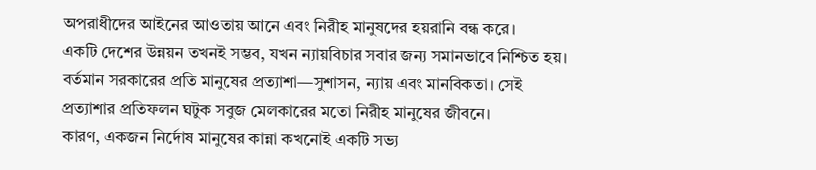অপরাধীদের আইনের আওতায় আনে এবং নিরীহ মানুষদের হয়রানি বন্ধ করে।
একটি দেশের উন্নয়ন তখনই সম্ভব, যখন ন্যায়বিচার সবার জন্য সমানভাবে নিশ্চিত হয়। বর্তমান সরকারের প্রতি মানুষের প্রত্যাশা—সুশাসন, ন্যায় এবং মানবিকতা। সেই প্রত্যাশার প্রতিফলন ঘটুক সবুজ মেলকারের মতো নিরীহ মানুষের জীবনে।
কারণ, একজন নির্দোষ মানুষের কান্না কখনোই একটি সভ্য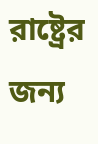রাষ্ট্রের জন্য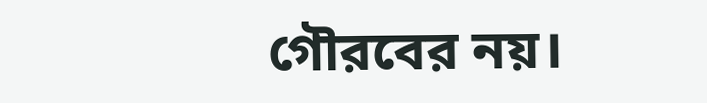গৌরবের নয়।